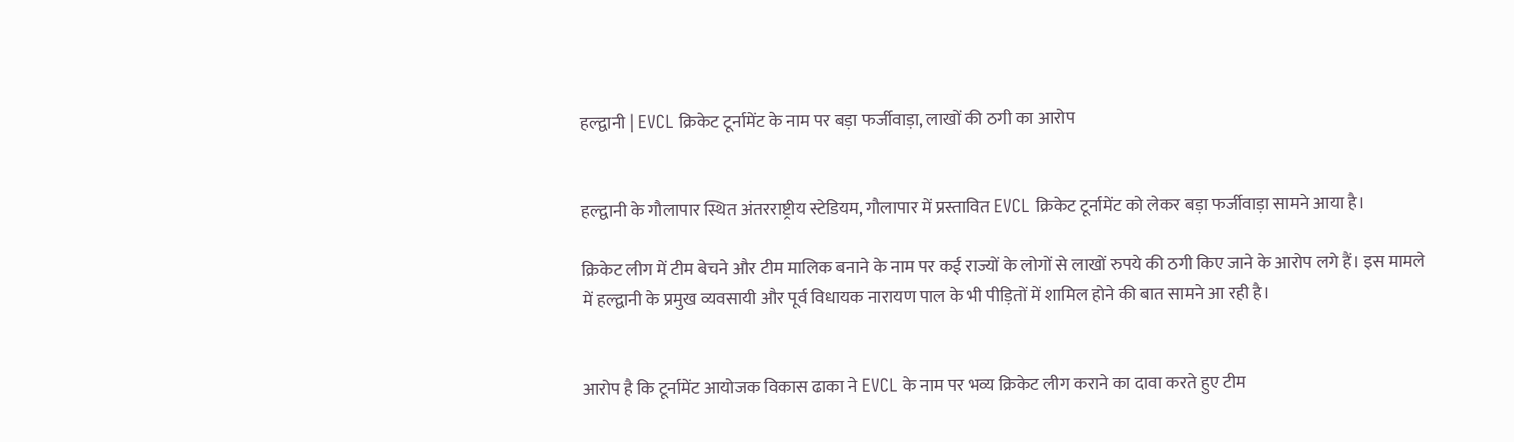हल्द्वानी | EVCL क्रिकेट टूर्नामेंट के नाम पर बड़ा फर्जीवाड़ा, लाखों की ठगी का आरोप


हल्द्वानी के गौलापार स्थित अंतरराष्ट्रीय स्टेडियम, गौलापार में प्रस्तावित EVCL क्रिकेट टूर्नामेंट को लेकर बड़ा फर्जीवाड़ा सामने आया है।

क्रिकेट लीग में टीम बेचने और टीम मालिक बनाने के नाम पर कई राज्यों के लोगों से लाखों रुपये की ठगी किए जाने के आरोप लगे हैं। इस मामले में हल्द्वानी के प्रमुख व्यवसायी और पूर्व विधायक नारायण पाल के भी पीड़ितों में शामिल होने की बात सामने आ रही है।


आरोप है कि टूर्नामेंट आयोजक विकास ढाका ने EVCL के नाम पर भव्य क्रिकेट लीग कराने का दावा करते हुए टीम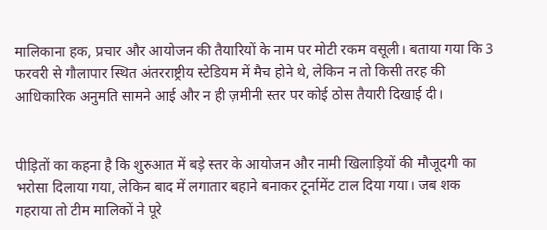मालिकाना हक, प्रचार और आयोजन की तैयारियों के नाम पर मोटी रकम वसूली। बताया गया कि 3 फरवरी से गौलापार स्थित अंतरराष्ट्रीय स्टेडियम में मैच होने थे, लेकिन न तो किसी तरह की आधिकारिक अनुमति सामने आई और न ही ज़मीनी स्तर पर कोई ठोस तैयारी दिखाई दी।


पीड़ितों का कहना है कि शुरुआत में बड़े स्तर के आयोजन और नामी खिलाड़ियों की मौजूदगी का भरोसा दिलाया गया, लेकिन बाद में लगातार बहाने बनाकर टूर्नामेंट टाल दिया गया। जब शक गहराया तो टीम मालिकों ने पूरे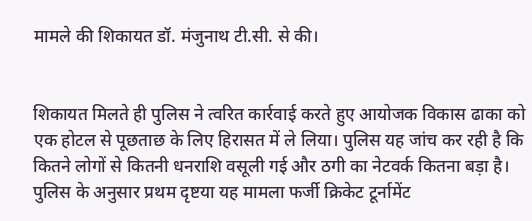मामले की शिकायत डॉ. मंजुनाथ टी.सी. से की।


शिकायत मिलते ही पुलिस ने त्वरित कार्रवाई करते हुए आयोजक विकास ढाका को एक होटल से पूछताछ के लिए हिरासत में ले लिया। पुलिस यह जांच कर रही है कि कितने लोगों से कितनी धनराशि वसूली गई और ठगी का नेटवर्क कितना बड़ा है। पुलिस के अनुसार प्रथम दृष्टया यह मामला फर्जी क्रिकेट टूर्नामेंट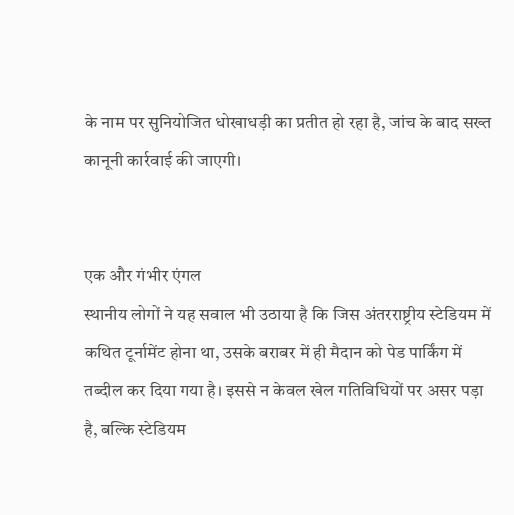के नाम पर सुनियोजित धोखाधड़ी का प्रतीत हो रहा है, जांच के बाद सख्त कानूनी कार्रवाई की जाएगी।


एक और गंभीर एंगल
स्थानीय लोगों ने यह सवाल भी उठाया है कि जिस अंतरराष्ट्रीय स्टेडियम में कथित टूर्नामेंट होना था, उसके बराबर में ही मैदान को पेड पार्किंग में तब्दील कर दिया गया है। इससे न केवल खेल गतिविधियों पर असर पड़ा है, बल्कि स्टेडियम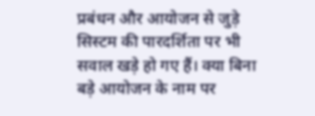प्रबंधन और आयोजन से जुड़े सिस्टम की पारदर्शिता पर भी सवाल खड़े हो गए हैं। क्या बिना बड़े आयोजन के नाम पर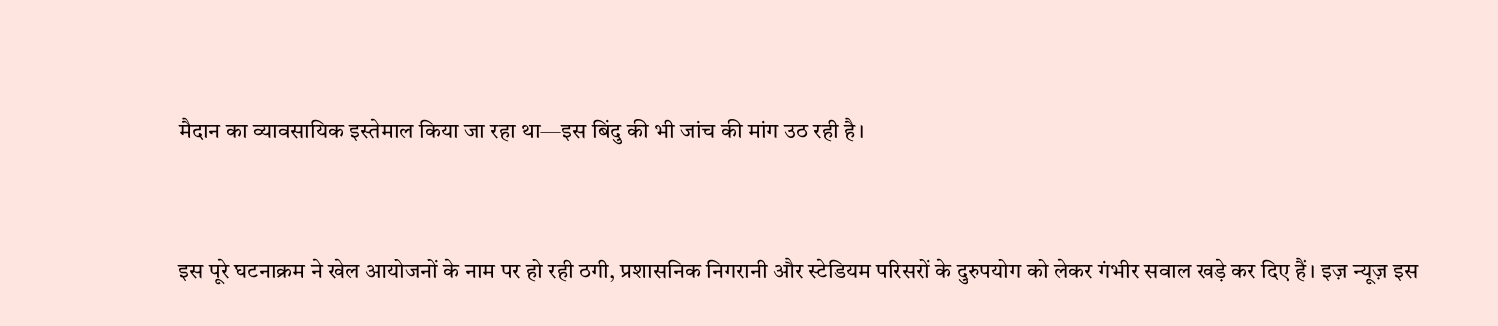मैदान का व्यावसायिक इस्तेमाल किया जा रहा था—इस बिंदु की भी जांच की मांग उठ रही है।


इस पूरे घटनाक्रम ने खेल आयोजनों के नाम पर हो रही ठगी, प्रशासनिक निगरानी और स्टेडियम परिसरों के दुरुपयोग को लेकर गंभीर सवाल खड़े कर दिए हैं। इज़ न्यूज़ इस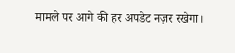मामले पर आगे की हर अपडेट नज़र रखेगा।